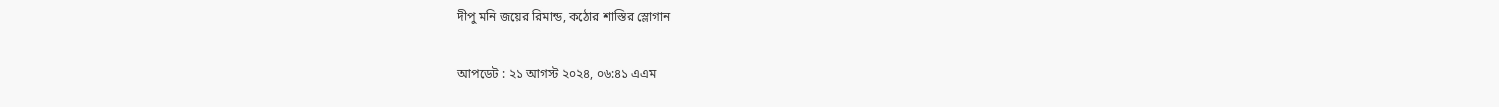দীপু মনি জয়ের রিমান্ড, কঠোর শাস্তির স্লোগান

আপডেট : ২১ আগস্ট ২০২৪, ০৬:৪১ এএম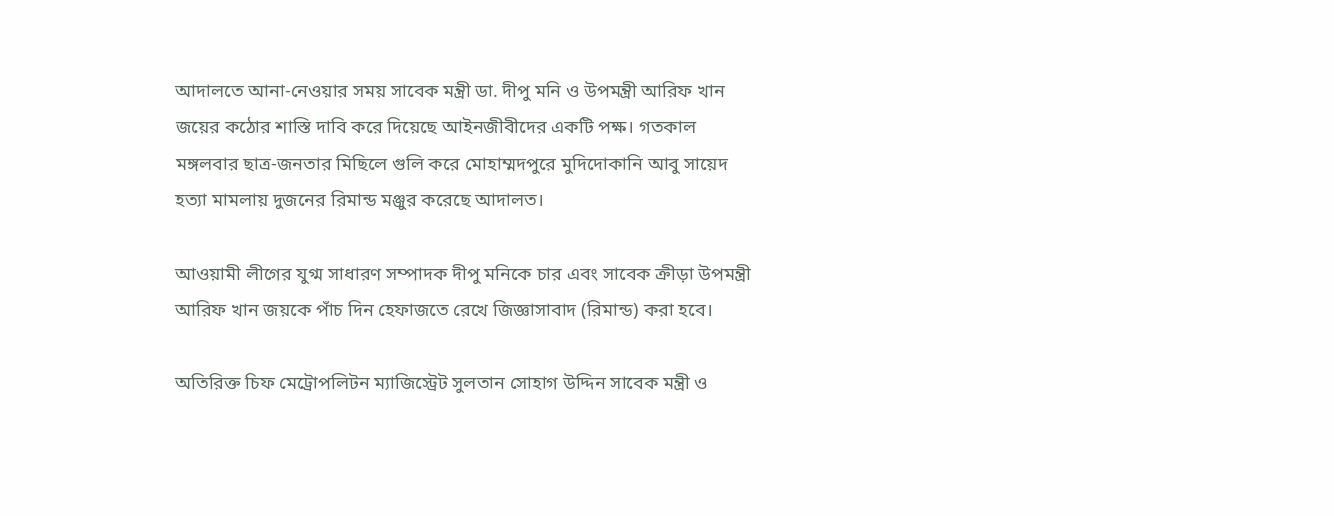আদালতে আনা-নেওয়ার সময় সাবেক মন্ত্রী ডা. দীপু মনি ও উপমন্ত্রী আরিফ খান জয়ের কঠোর শাস্তি দাবি করে দিয়েছে আইনজীবীদের একটি পক্ষ। গতকাল মঙ্গলবার ছাত্র-জনতার মিছিলে গুলি করে মোহাম্মদপুরে মুদিদোকানি আবু সায়েদ হত্যা মামলায় দুজনের রিমান্ড মঞ্জুর করেছে আদালত।

আওয়ামী লীগের যুগ্ম সাধারণ সম্পাদক দীপু মনিকে চার এবং সাবেক ক্রীড়া উপমন্ত্রী আরিফ খান জয়কে পাঁচ দিন হেফাজতে রেখে জিজ্ঞাসাবাদ (রিমান্ড) করা হবে।

অতিরিক্ত চিফ মেট্রোপলিটন ম্যাজিস্ট্রেট সুলতান সোহাগ উদ্দিন সাবেক মন্ত্রী ও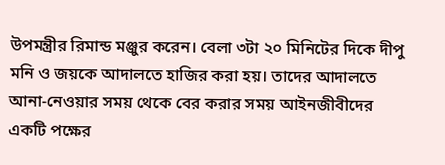উপমন্ত্রীর রিমান্ড মঞ্জুর করেন। বেলা ৩টা ২০ মিনিটের দিকে দীপু মনি ও জয়কে আদালতে হাজির করা হয়। তাদের আদালতে আনা-নেওয়ার সময় থেকে বের করার সময় আইনজীবীদের একটি পক্ষের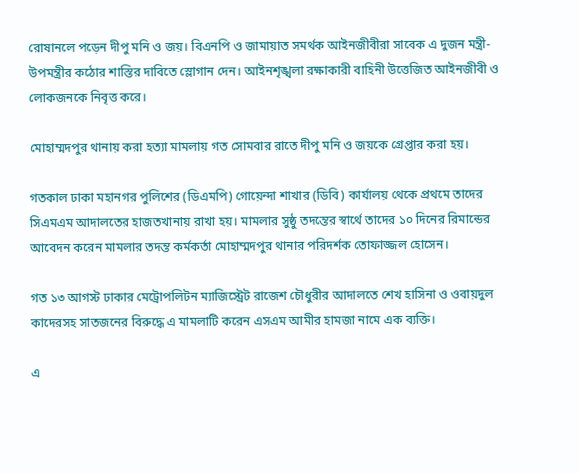রোষানলে পড়েন দীপু মনি ও জয়। বিএনপি ও জামায়াত সমর্থক আইনজীবীরা সাবেক এ দুজন মন্ত্রী-উপমন্ত্রীর কঠোর শাস্তির দাবিতে স্লোগান দেন। আইনশৃঙ্খলা রক্ষাকারী বাহিনী উত্তেজিত আইনজীবী ও লোকজনকে নিবৃত্ত করে।

মোহাম্মদপুর থানায় করা হত্যা মামলায় গত সোমবার রাতে দীপু মনি ও জয়কে গ্রেপ্তার করা হয়।

গতকাল ঢাকা মহানগর পুলিশের (ডিএমপি) গোয়েন্দা শাখার (ডিবি) কার্যালয় থেকে প্রথমে তাদের সিএমএম আদালতের হাজতখানায় রাখা হয়। মামলার সুষ্ঠু তদন্তের স্বার্থে তাদের ১০ দিনের রিমান্ডের আবেদন করেন মামলার তদন্ত কর্মকর্তা মোহাম্মদপুর থানার পরিদর্শক তোফাজ্জল হোসেন।

গত ১৩ আগস্ট ঢাকার মেট্রোপলিটন ম্যাজিস্ট্রেট রাজেশ চৌধুরীর আদালতে শেখ হাসিনা ও ওবায়দুল কাদেরসহ সাতজনের বিরুদ্ধে এ মামলাটি করেন এসএম আমীর হামজা নামে এক ব্যক্তি।

এ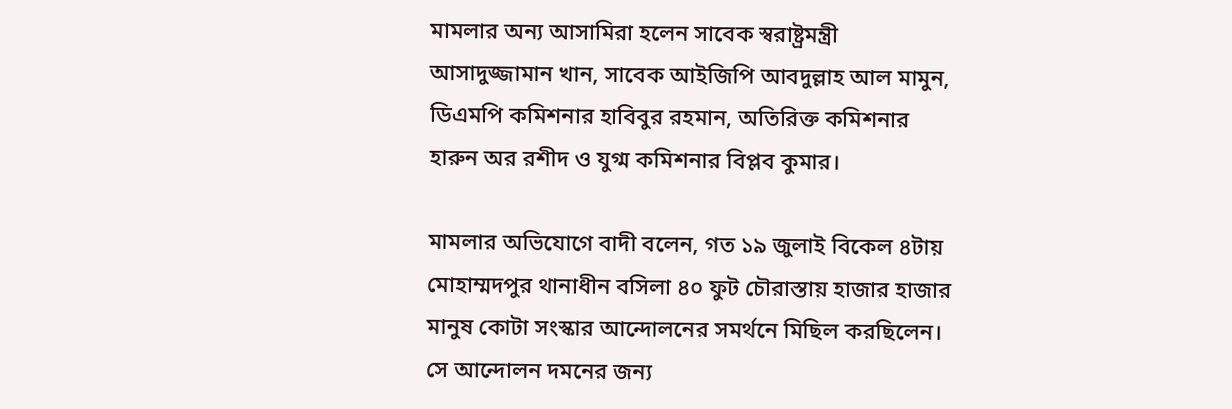মামলার অন্য আসামিরা হলেন সাবেক স্বরাষ্ট্রমন্ত্রী আসাদুজ্জামান খান, সাবেক আইজিপি আবদুল্লাহ আল মামুন, ডিএমপি কমিশনার হাবিবুর রহমান, অতিরিক্ত কমিশনার হারুন অর রশীদ ও যুগ্ম কমিশনার বিপ্লব কুমার।

মামলার অভিযোগে বাদী বলেন, গত ১৯ জুলাই বিকেল ৪টায় মোহাম্মদপুর থানাধীন বসিলা ৪০ ফুট চৌরাস্তায় হাজার হাজার মানুষ কোটা সংস্কার আন্দোলনের সমর্থনে মিছিল করছিলেন। সে আন্দোলন দমনের জন্য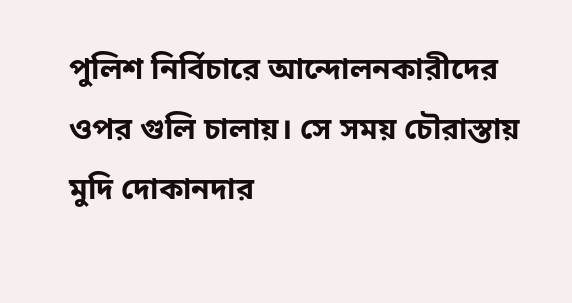পুলিশ নির্বিচারে আন্দোলনকারীদের ওপর গুলি চালায়। সে সময় চৌরাস্তায় মুদি দোকানদার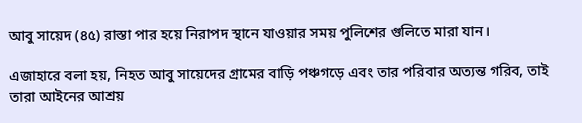আবু সায়েদ (৪৫) রাস্তা পার হয়ে নিরাপদ স্থানে যাওয়ার সময় পুলিশের গুলিতে মারা যান।

এজাহারে বলা হয়, নিহত আবু সায়েদের গ্রামের বাড়ি পঞ্চগড়ে এবং তার পরিবার অত্যন্ত গরিব, তাই তারা আইনের আশ্রয়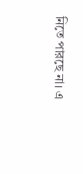নিতে পারছে না। এ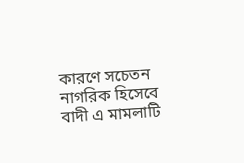কারণে সচেতন নাগরিক হিসেবে বাদী এ মামলাটি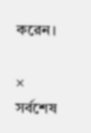করেন।

×
সর্বশেষ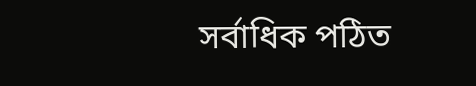সর্বাধিক পঠিত